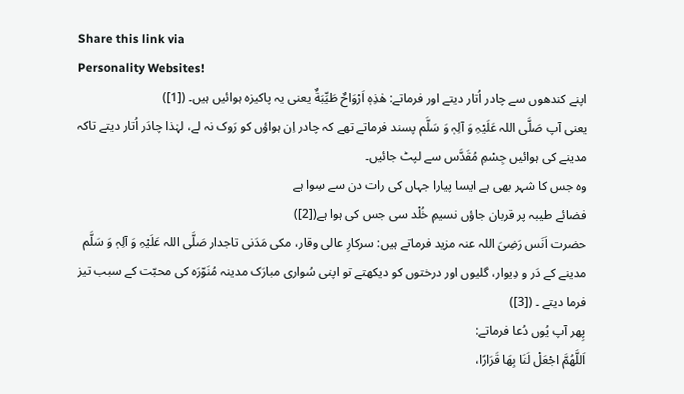Share this link via
Personality Websites!
اپنے کندھوں سے چادر اُتار دیتے اور فرماتے: هٰذِهٖ اَرْوَاحٌ طَيِّبَةٌ یعنی یہ پاکیزہ ہوائیں ہیں۔ ([1])
یعنی آپ صَلَّی اللہ عَلَیْہِ وَ آلِہٖ وَ سَلَّم پسند فرماتے تھے کہ چادر اِن ہواؤں کو رَوک نہ لے، لہٰذا چادَر اُتار دیتے تاکہ مدینے کی ہوائیں جِسْمِ مُقَدَّس سے لپٹ جائیں۔
وہ جس کا شہر بھی ہے ایسا پیارا جہاں کی رات دن سے سِوا ہے
فضائے طیبہ پر قربان جاؤں نسیمِ خُلْد سی جس کی ہوا ہے([2])
حضرت اَنَس رَضِیَ اللہ عنہ مزید فرماتے ہیں: سرکارِ عالی وقار، مکی مَدَنی تاجدار صَلَّی اللہ عَلَیْہِ وَ آلِہٖ وَ سَلَّم مدینے کے دَر و دِیوار، گلیوں اور درختوں کو دیکھتے تو اپنی سُواری مبارَک مدینہ مُنَوّرَہ کی محبّت کے سبب تیز فرما دیتے ۔ ([3])
پِھر آپ یُوں دُعا فرماتے:
اَللَّهُمَّ اجْعَلْ لَنَا بِهَا قَرَارًا،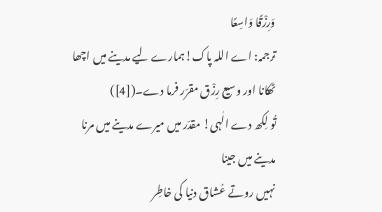وَرِزْقًا وَاسِعًا
ترجمہ: اے اللہ پاک!ہمارے لیے مدینے میں اچھا ٹھکانا اور وسیع رِزْق مقرّر فرما دے۔([4])
تُو لِکھ دے الٰہی! مقدّر میں میرے مدینے میں مرنا مدینے میں جینا
نہیں روتے عُشاق دنیا کی خاطِر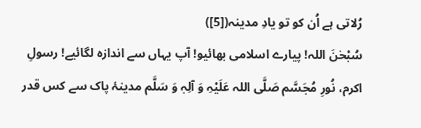رُلاتی ہے اُن کو تو یادِ مدینہ([5])
سُبْحٰنَ اللہ! پیارے اسلامی بھائیو! آپ یہاں سے اندازہ لگائیے! رسولِ اکرم، نُورِ مُجَسَّم صَلَّی اللہ عَلَیْہِ وَ آلِہٖ وَ سَلَّم مدینۂ پاک سے کس قدر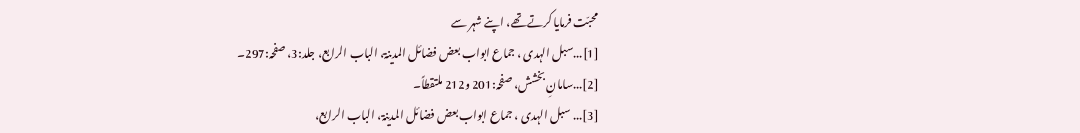محبّت فرمایا کرتے تھے، اپنے شہر سے
[1]...سبل الہدی ، جماع ابواب بعض فضائل المدینۃ، الباب الرابع، جلد:3، صفحہ:297۔
[2]...سامانِ بخشش، صفحہ:201 و212 ملتقطاً۔
[3]... سبل الہدی ، جماع ابواب بعض فضائل المدینۃ، الباب الرابع،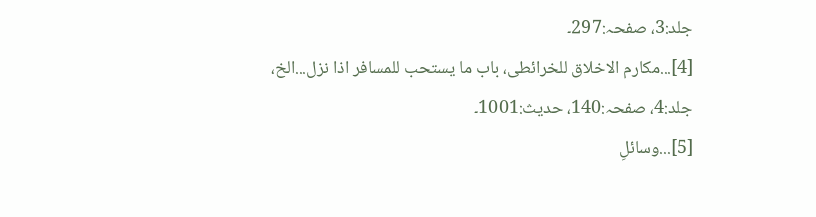جلد:3، صفحہ:297۔
[4]...مکارم الاخلاق للخرائطی، باب ما یستحب للمسافر اذا نزل...الخ، جلد:4، صفحہ:140، حدیث:1001۔
[5]...وسائلِ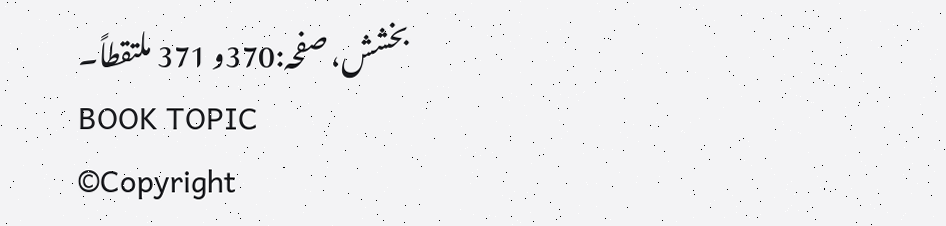بخشش، صفحہ:370و 371 ملتقطاً۔
BOOK TOPIC
©Copyright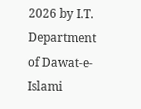2026 by I.T. Department of Dawat-e-Islami